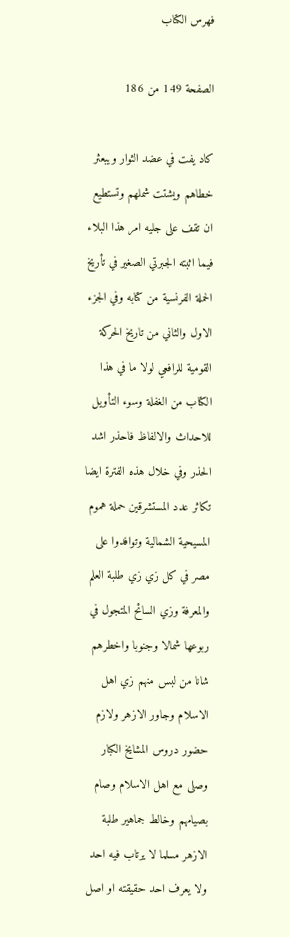فهرس الكتاب

الصفحة 149 من 186

كاد يفت في عضد الثوار ويبعثر خطاهم ويشتت شملهم وتستطيع ان تقف على جليه امر هذا البلاء فيما اثبته الجبرتي الصغير في تأريخ الحملة الفرنسية من كتابه وفي الجزء الاول والثاني من تاريخ الحركة القومية للرافعي لولا ما في هذا الكتاب من الغفلة وسوء التأويل للاحداث والالفاظ فاحذر اشد الحذر وفي خلال هذه الفترة ايضا تكاثر عدد المستشرقين حملة هموم المسيحية الشمالية وتوافدوا على مصر في كل زي زي طلبة العلم والمعرفة وزي السائح المتجول في ربوعها شمالا وجنوبا واخطرهم شانا من لبس منهم زي اهل الاسلام وجاور الازهر ولازم حضور دروس المشايخ الكبار وصلى مع اهل الاسلام وصام بصيامهم وخالط جماهير طلبة الازهر مسلما لا يرتاب فيه احد ولا يعرف احد حقيقته او اصل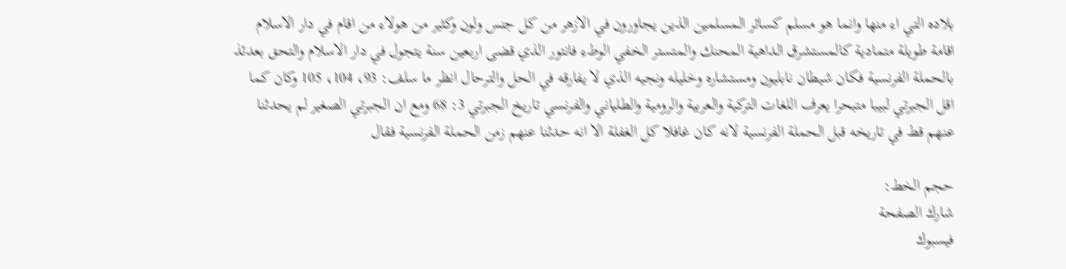بلاده التي اء منها وانما هو مسلم كسائر المسلمين الذين يجاورون في الازهر من كل جنس ولون وكثير من هولاء من اقام في دار الاسلام اقامة طويلة متمادية كالمستشرق الداهية المحنك والمتستر الخفي الوطء فانتور الذي قضى اربعين سنة يتجول في دار الاسلام والتحق بعدئذ بالحملة الفرنسية فكان شيطان نابليون ومستشاره وخليله ونجيه الذي لا يفارقه في الحل والترحال انظر ما سلف: 93، 104، 105 وكان كما اقل الجبرتي لبيبا متبحرا يعرف اللغات التركية والعربية والرومية والطلياني والفرنسي تاريخ الجبرتي 3: 68 ومع ان الجبرتي الصغير لم يحدثنا عنهم قط في تاريخه قبل الحملة الفرنسية لانه كان غافلا كل الغفلة الا انه حدثنا عنهم زمن الحملة الفرنسية فقال

حجم الخط:
شارك الصفحة
فيسبوك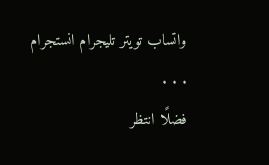واتساب تويتر تليجرام انستجرام
. . .
فضلًا انتظر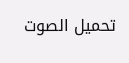تحميل الصوت